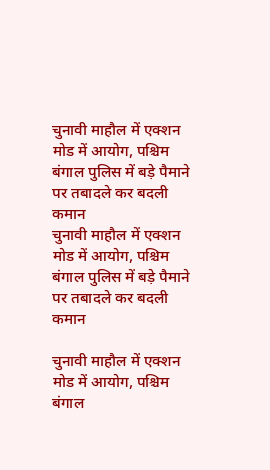चुनावी माहौल में एक्शन मोड में आयोग, पश्चिम बंगाल पुलिस में बड़े पैमाने पर तबादले कर बदली कमान
चुनावी माहौल में एक्शन मोड में आयोग, पश्चिम बंगाल पुलिस में बड़े पैमाने पर तबादले कर बदली कमान

चुनावी माहौल में एक्शन मोड में आयोग, पश्चिम बंगाल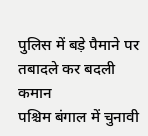पुलिस में बड़े पैमाने पर तबादले कर बदली कमान
पश्चिम बंगाल में चुनावी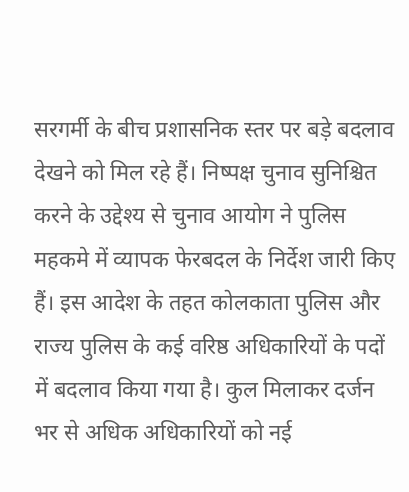सरगर्मी के बीच प्रशासनिक स्तर पर बड़े बदलाव देखने को मिल रहे हैं। निष्पक्ष चुनाव सुनिश्चित करने के उद्देश्य से चुनाव आयोग ने पुलिस महकमे में व्यापक फेरबदल के निर्देश जारी किए हैं। इस आदेश के तहत कोलकाता पुलिस और राज्य पुलिस के कई वरिष्ठ अधिकारियों के पदों में बदलाव किया गया है। कुल मिलाकर दर्जन भर से अधिक अधिकारियों को नई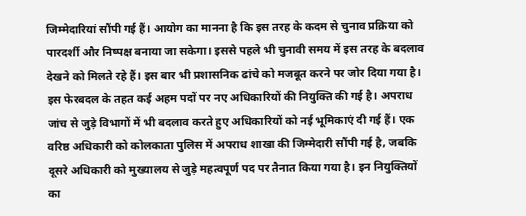जिम्मेदारियां सौंपी गई हैं। आयोग का मानना है कि इस तरह के कदम से चुनाव प्रक्रिया को पारदर्शी और निष्पक्ष बनाया जा सकेगा। इससे पहले भी चुनावी समय में इस तरह के बदलाव देखने को मिलते रहे हैं। इस बार भी प्रशासनिक ढांचे को मजबूत करने पर जोर दिया गया है।
इस फेरबदल के तहत कई अहम पदों पर नए अधिकारियों की नियुक्ति की गई है। अपराध जांच से जुड़े विभागों में भी बदलाव करते हुए अधिकारियों को नई भूमिकाएं दी गई हैं। एक वरिष्ठ अधिकारी को कोलकाता पुलिस में अपराध शाखा की जिम्मेदारी सौंपी गई है, जबकि दूसरे अधिकारी को मुख्यालय से जुड़े महत्वपूर्ण पद पर तैनात किया गया है। इन नियुक्तियों का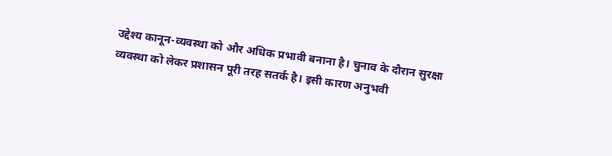उद्देश्य कानून-व्यवस्था को और अधिक प्रभावी बनाना है। चुनाव के दौरान सुरक्षा व्यवस्था को लेकर प्रशासन पूरी तरह सतर्क है। इसी कारण अनुभवी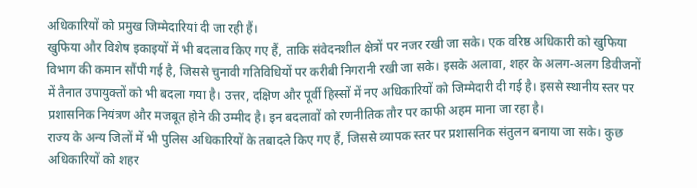अधिकारियों को प्रमुख जिम्मेदारियां दी जा रही हैं।
खुफिया और विशेष इकाइयों में भी बदलाव किए गए हैं, ताकि संवेदनशील क्षेत्रों पर नजर रखी जा सके। एक वरिष्ठ अधिकारी को खुफिया विभाग की कमान सौंपी गई है, जिससे चुनावी गतिविधियों पर करीबी निगरानी रखी जा सके। इसके अलावा, शहर के अलग-अलग डिवीजनों में तैनात उपायुक्तों को भी बदला गया है। उत्तर, दक्षिण और पूर्वी हिस्सों में नए अधिकारियों को जिम्मेदारी दी गई है। इससे स्थानीय स्तर पर प्रशासनिक नियंत्रण और मजबूत होने की उम्मीद है। इन बदलावों को रणनीतिक तौर पर काफी अहम माना जा रहा है।
राज्य के अन्य जिलों में भी पुलिस अधिकारियों के तबादले किए गए हैं, जिससे व्यापक स्तर पर प्रशासनिक संतुलन बनाया जा सके। कुछ अधिकारियों को शहर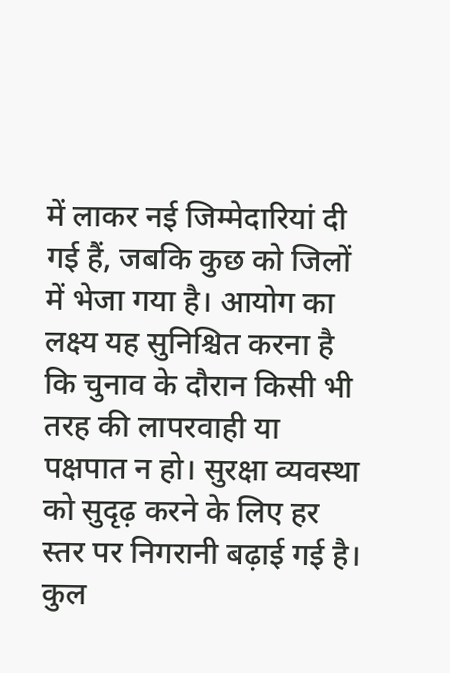में लाकर नई जिम्मेदारियां दी गई हैं, जबकि कुछ को जिलों में भेजा गया है। आयोग का लक्ष्य यह सुनिश्चित करना है कि चुनाव के दौरान किसी भी तरह की लापरवाही या पक्षपात न हो। सुरक्षा व्यवस्था को सुदृढ़ करने के लिए हर स्तर पर निगरानी बढ़ाई गई है। कुल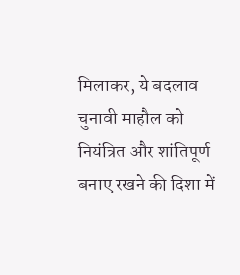मिलाकर, ये बदलाव चुनावी माहौल को नियंत्रित और शांतिपूर्ण बनाए रखने की दिशा में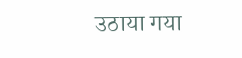उठाया गया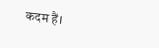कदम हैं।